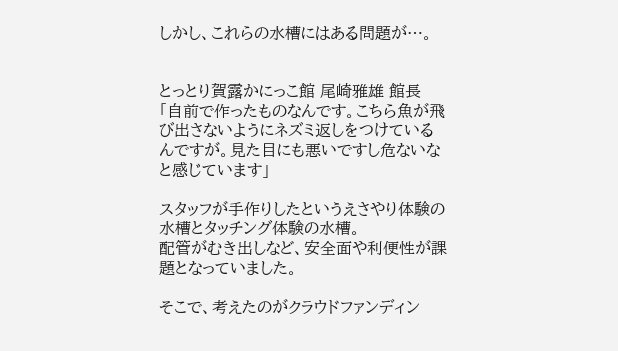しかし、これらの水槽にはある問題が…。


とっとり賀露かにっこ館 尾崎雅雄 館長
「自前で作ったものなんです。こちら魚が飛び出さないようにネズミ返しをつけているんですが。見た目にも悪いですし危ないなと感じています」

スタッフが手作りしたというえさやり体験の水槽とタッチング体験の水槽。
配管がむき出しなど、安全面や利便性が課題となっていました。

そこで、考えたのがクラウドファンディン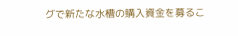グで新たな水槽の購入資金を募るこ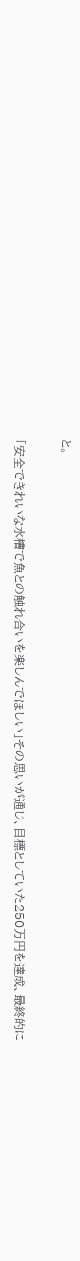と。

「安全できれいな水槽で魚との触れ合いを楽しんでほしい」その思いが通じ、目標としていた250万円を達成、最終的に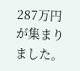287万円が集まりました。